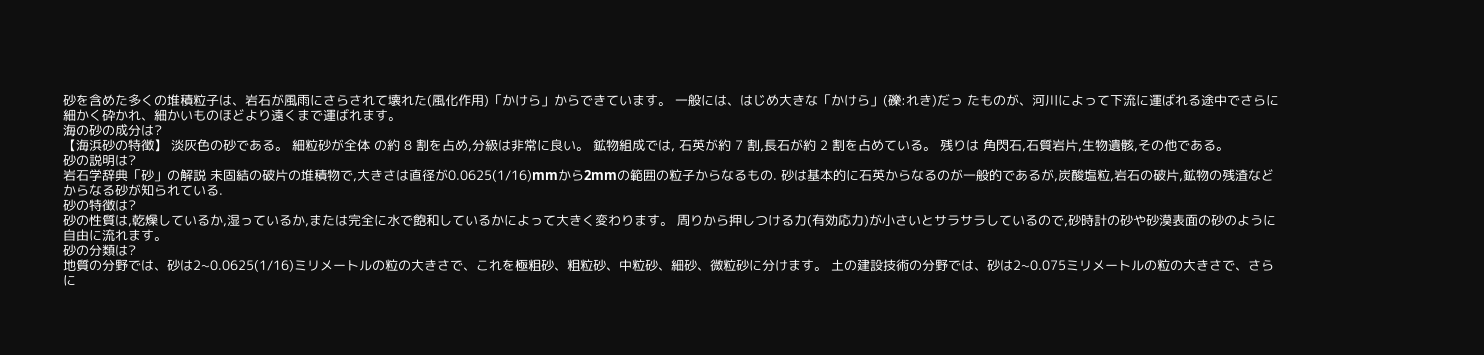砂を含めた多くの堆積粒子は、岩石が風雨にさらされて壊れた(風化作用)「かけら」からできています。 一般には、はじめ大きな「かけら」(礫:れき)だっ たものが、河川によって下流に運ばれる途中でさらに細かく砕かれ、細かいものほどより遠くまで運ばれます。
海の砂の成分は?
【海浜砂の特徴】 淡灰色の砂である。 細粒砂が全体 の約 8 割を占め,分級は非常に良い。 鉱物組成では, 石英が約 7 割,長石が約 2 割を占めている。 残りは 角閃石,石質岩片,生物遺骸,その他である。
砂の説明は?
岩石学辞典「砂」の解説 未固結の破片の堆積物で,大きさは直径が0.0625(1/16)mmから2mmの範囲の粒子からなるもの. 砂は基本的に石英からなるのが一般的であるが,炭酸塩粒,岩石の破片,鉱物の残渣などからなる砂が知られている.
砂の特徴は?
砂の性質は,乾燥しているか,湿っているか,または完全に水で飽和しているかによって大きく変わります。 周りから押しつける力(有効応力)が小さいとサラサラしているので,砂時計の砂や砂漠表面の砂のように自由に流れます。
砂の分類は?
地質の分野では、砂は2~0.0625(1/16)ミリメートルの粒の大きさで、これを極粗砂、粗粒砂、中粒砂、細砂、微粒砂に分けます。 土の建設技術の分野では、砂は2~0.075ミリメートルの粒の大きさで、さらに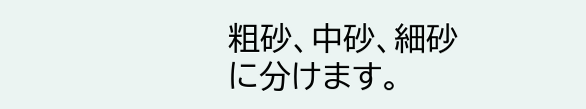粗砂、中砂、細砂に分けます。